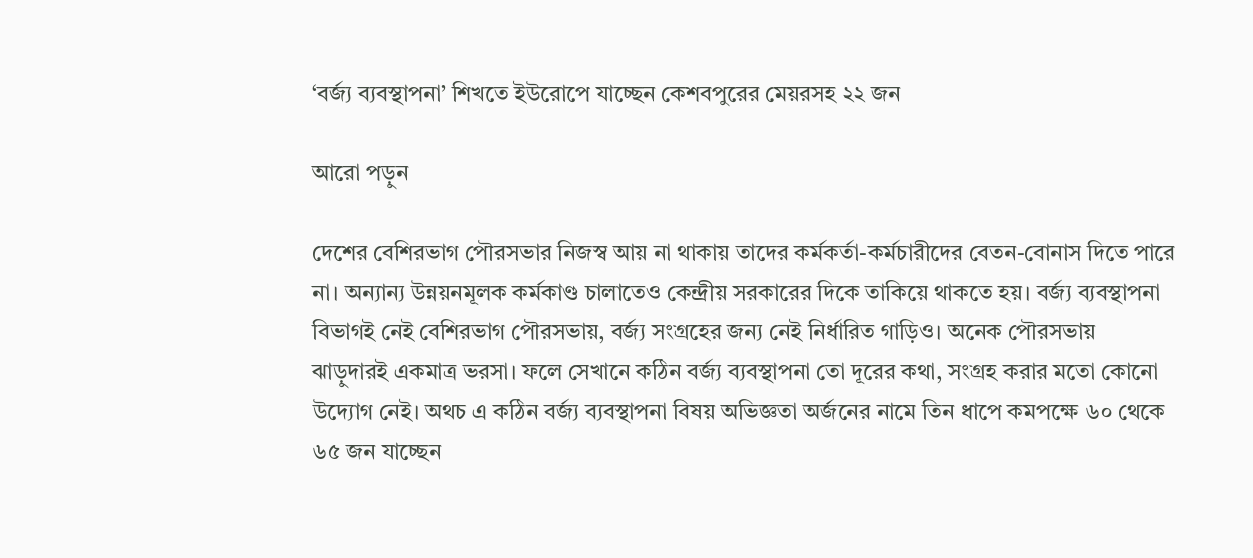‘বর্জ্য ব্যবস্থাপনা’ শিখতে ইউরোপে যাচ্ছেন কেশবপুরের মেয়রসহ ২২ জন

আরো পড়ুন

দেশের বেশিরভাগ পৌরসভার নিজস্ব আয় না থাকায় তাদের কর্মকর্তা-কর্মচারীদের বেতন-বোনাস দিতে পারে না। অন্যান্য উন্নয়নমূলক কর্মকাণ্ড চালাতেও কেন্দ্রীয় সরকারের দিকে তাকিয়ে থাকতে হয়। বর্জ্য ব্যবস্থাপনা বিভাগই নেই বেশিরভাগ পৌরসভায়, বর্জ্য সংগ্রহের জন্য নেই নির্ধারিত গাড়িও। অনেক পৌরসভায় ঝাড়ুদারই একমাত্র ভরসা। ফলে সেখানে কঠিন বর্জ্য ব্যবস্থাপনা তো দূরের কথা, সংগ্রহ করার মতো কোনো উদ্যোগ নেই। অথচ এ কঠিন বর্জ্য ব্যবস্থাপনা বিষয় অভিজ্ঞতা অর্জনের নামে তিন ধাপে কমপক্ষে ৬০ থেকে ৬৫ জন যাচ্ছেন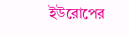ইউরোপের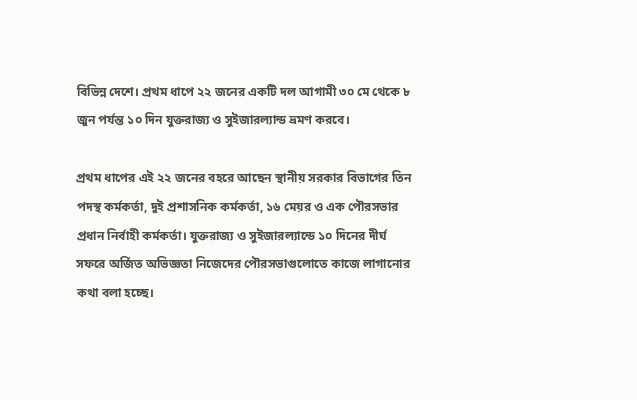বিভিন্ন দেশে। প্রথম ধাপে ২২ জনের একটি দল আগামী ৩০ মে থেকে ৮ জুন পর্যন্ত ১০ দিন যুক্তরাজ্য ও সুইজারল্যান্ড ভ্রমণ করবে।

প্রথম ধাপের এই ২২ জনের বহরে আছেন স্থানীয় সরকার বিভাগের তিন পদস্থ কর্মকর্তা, দুই প্রশাসনিক কর্মকর্তা, ১৬ মেয়র ও এক পৌরসভার প্রধান নির্বাহী কর্মকর্তা। যুক্তরাজ্য ও সুইজারল্যান্ডে ১০ দিনের দীর্ঘ সফরে অর্জিত অভিজ্ঞতা নিজেদের পৌরসভাগুলোতে কাজে লাগানোর কথা বলা হচ্ছে।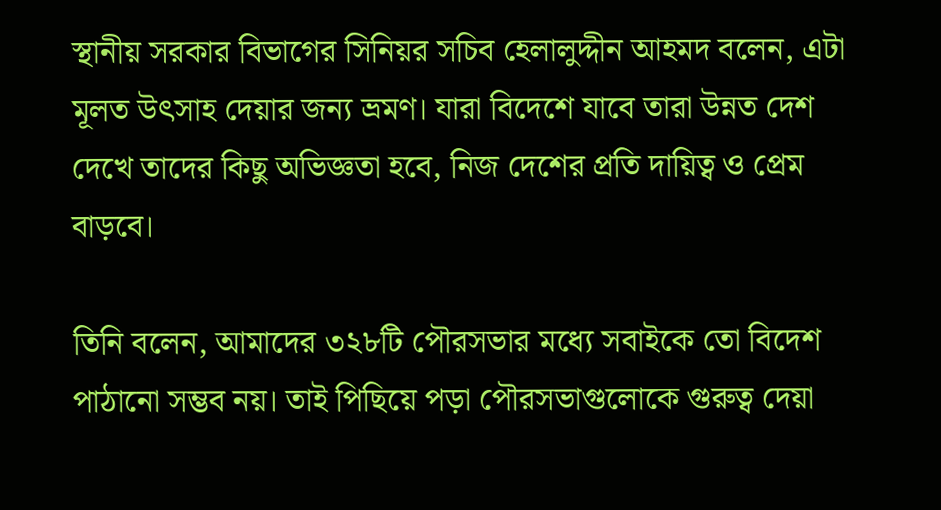স্থানীয় সরকার বিভাগের সিনিয়র সচিব হেলালুদ্দীন আহমদ বলেন, এটা মূলত উৎসাহ দেয়ার জন্য ভ্রমণ। যারা বিদেশে যাবে তারা উন্নত দেশ দেখে তাদের কিছু অভিজ্ঞতা হবে, নিজ দেশের প্রতি দায়িত্ব ও প্রেম বাড়বে।

তিনি বলেন, আমাদের ৩২৮টি পৌরসভার মধ্যে সবাইকে তো বিদেশ পাঠানো সম্ভব নয়। তাই পিছিয়ে পড়া পৌরসভাগুলোকে গুরুত্ব দেয়া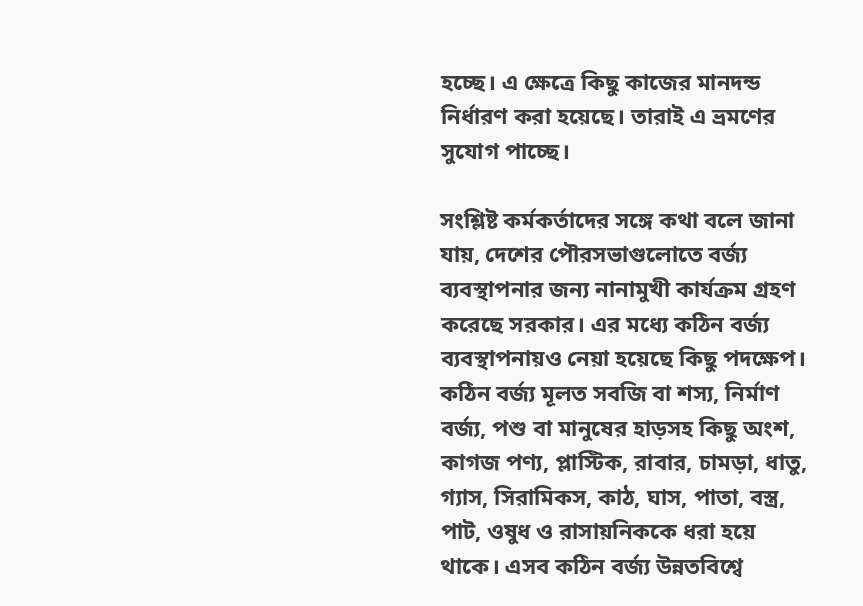হচ্ছে। এ ক্ষেত্রে কিছু কাজের মানদন্ড নির্ধারণ করা হয়েছে। তারাই এ ভ্রমণের সুযোগ পাচ্ছে।

সংশ্লিষ্ট কর্মকর্তাদের সঙ্গে কথা বলে জানা যায়, দেশের পৌরসভাগুলোতে বর্জ্য ব্যবস্থাপনার জন্য নানামুখী কার্যক্রম গ্রহণ করেছে সরকার। এর মধ্যে কঠিন বর্জ্য ব্যবস্থাপনায়ও নেয়া হয়েছে কিছু পদক্ষেপ। কঠিন বর্জ্য মূলত সবজি বা শস্য, নির্মাণ বর্জ্য, পশু বা মানুষের হাড়সহ কিছু অংশ, কাগজ পণ্য, প্লাস্টিক, রাবার, চামড়া, ধাতু, গ্যাস, সিরামিকস, কাঠ, ঘাস, পাতা, বস্ত্র, পাট, ওষুধ ও রাসায়নিককে ধরা হয়ে থাকে। এসব কঠিন বর্জ্য উন্নতবিশ্বে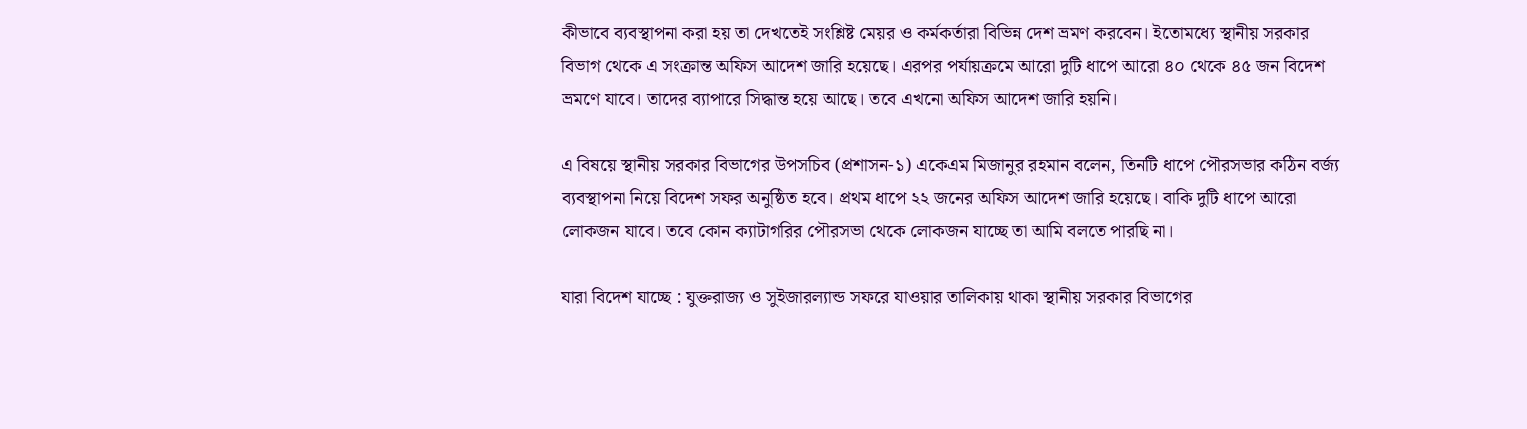কীভাবে ব্যবস্থাপনা করা হয় তা দেখতেই সংশ্লিষ্ট মেয়র ও কর্মকর্তারা বিভিন্ন দেশ ভ্রমণ করবেন। ইতোমধ্যে স্থানীয় সরকার বিভাগ থেকে এ সংক্রান্ত অফিস আদেশ জারি হয়েছে। এরপর পর্যায়ক্রমে আরো দুটি ধাপে আরো ৪০ থেকে ৪৫ জন বিদেশ ভ্রমণে যাবে। তাদের ব্যাপারে সিদ্ধান্ত হয়ে আছে। তবে এখনো অফিস আদেশ জারি হয়নি।

এ বিষয়ে স্থানীয় সরকার বিভাগের উপসচিব (প্রশাসন-১) একেএম মিজানুর রহমান বলেন, তিনটি ধাপে পৌরসভার কঠিন বর্জ্য ব্যবস্থাপনা নিয়ে বিদেশ সফর অনুষ্ঠিত হবে। প্রথম ধাপে ২২ জনের অফিস আদেশ জারি হয়েছে। বাকি দুটি ধাপে আরো লোকজন যাবে। তবে কোন ক্যাটাগরির পৌরসভা থেকে লোকজন যাচ্ছে তা আমি বলতে পারছি না।

যারা বিদেশ যাচ্ছে : যুক্তরাজ্য ও সুইজারল্যান্ড সফরে যাওয়ার তালিকায় থাকা স্থানীয় সরকার বিভাগের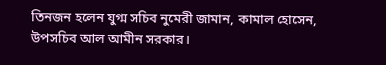তিনজন হলেন যুগ্ম সচিব নুমেরী জামান, কামাল হোসেন, উপসচিব আল আমীন সরকার।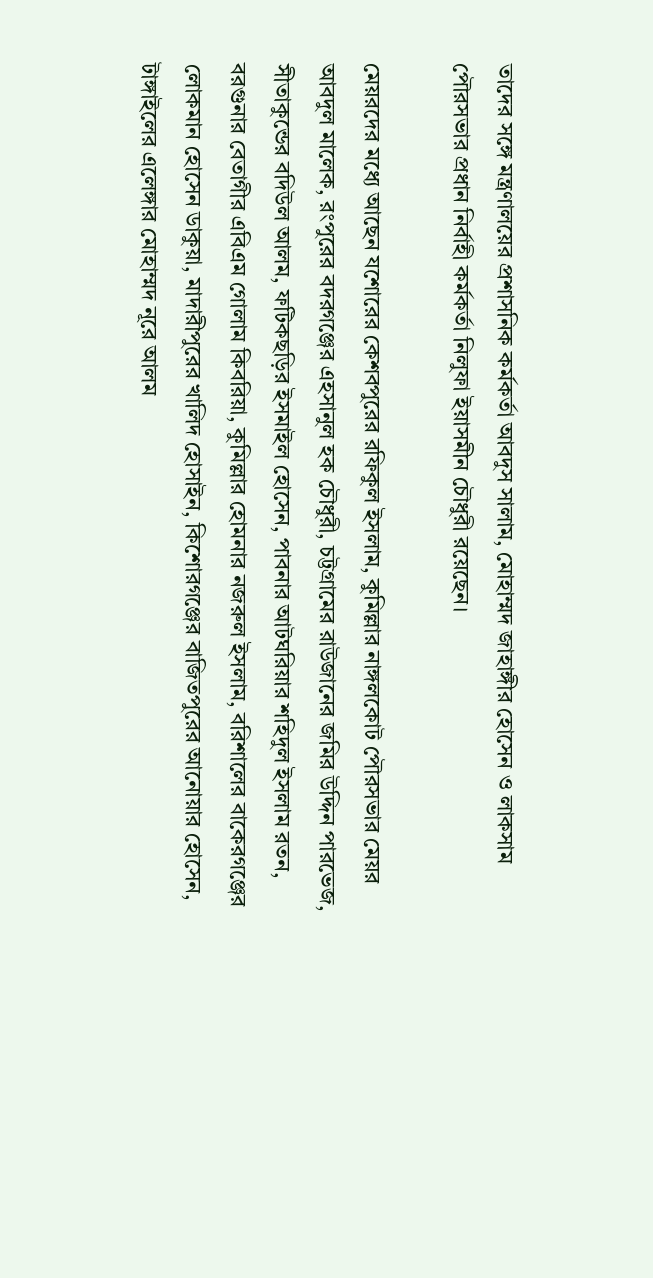তাদের সঙ্গে মন্ত্রণালয়ের প্রশাসনিক কর্মকর্তা আবদুস সালাম, মোহাম্মদ জাহাঙ্গীর হোসেন ও লাকসাম পৌরসভার প্রধান নির্বাহী কর্মকর্তা নিলুফা ইয়াসমীন চৌধুরী রয়েছেন।

মেয়রদের মধ্যে আছেন যশোরের কেশবপুরের রফিকুল ইসলাম, কুমিল্লার নাঙ্গলকোট পৌরসভার মেয়র আবদুল মালেক, রংপুরের বদরগঞ্জের এহসানুল হক চৌধুরী, চট্টগ্রামের রাউজানের জমির উদ্দিন পারভেজ, সীতাকুন্ডের বদিউল আলম, ফটিকছড়ির ইসমাইল হোসেন, পাবনার আটঘরিয়ার শহিদুল ইসলাম রতন, বরগুনার বেতাগীর এবিএম গোলাম কিবরিয়া, কুমিল্লার হোমনার নজরুল ইসলাম, বরিশালের বাকেরগঞ্জের লোকমান হোসেন ডাকুয়া, মাদারীপুরের খালিদ হোসাইন, কিশোরগঞ্জের বাজিতপুরের আনোয়ার হোসেন, টাঙ্গাইলের এলেঙ্গার মোহাম্মদ নূরে আলম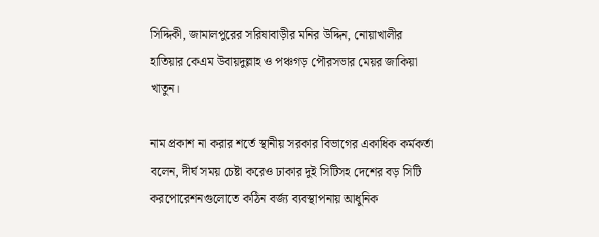সিদ্দিকী, জামালপুরের সরিষাবাড়ীর মনির উদ্দিন, নোয়াখালীর হাতিয়ার কেএম উবায়দুল্লাহ ও পঞ্চগড় পৌরসভার মেয়র জাকিয়া খাতুন।

নাম প্রকাশ না করার শর্তে স্থানীয় সরকার বিভাগের একাধিক কর্মকর্তা বলেন, দীর্ঘ সময় চেষ্টা করেও ঢাকার দুই সিটিসহ দেশের বড় সিটি করপোরেশনগুলোতে কঠিন বর্জ্য ব্যবস্থাপনায় আধুনিক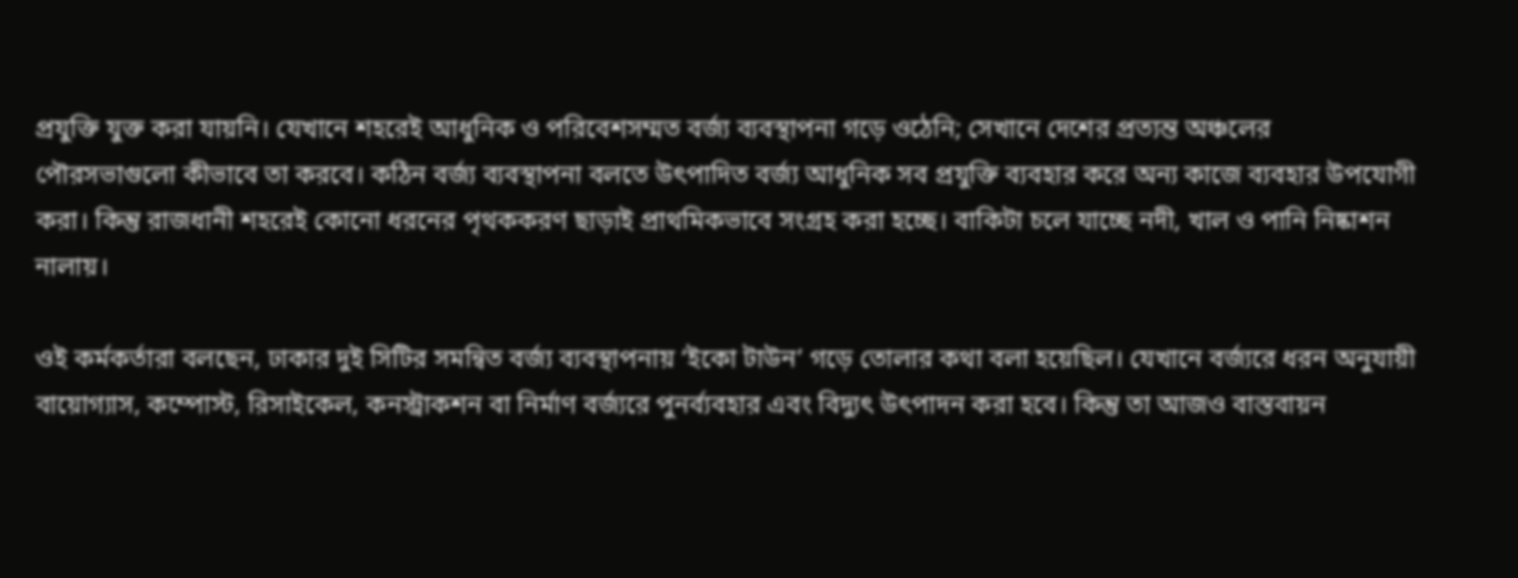প্রযুক্তি যুক্ত করা যায়নি। যেখানে শহরেই আধুনিক ও পরিবেশসম্মত বর্জ্য ব্যবস্থাপনা গড়ে ওঠেনি; সেখানে দেশের প্রত্যন্ত অঞ্চলের পৌরসভাগুলো কীভাবে তা করবে। কঠিন বর্জ্য ব্যবস্থাপনা বলতে উৎপাদিত বর্জ্য আধুনিক সব প্রযুক্তি ব্যবহার করে অন্য কাজে ব্যবহার উপযোগী করা। কিন্তু রাজধানী শহরেই কোনো ধরনের পৃথককরণ ছাড়াই প্রাথমিকভাবে সংগ্রহ করা হচ্ছে। বাকিটা চলে যাচ্ছে নদী, খাল ও পানি নিষ্কাশন নালায়।

ওই কর্মকর্তারা বলছেন, ঢাকার দুই সিটির সমন্বিত বর্জ্য ব্যবস্থাপনায় ‘ইকো টাউন’ গড়ে তোলার কথা বলা হয়েছিল। যেখানে বর্জ্যরে ধরন অনুযায়ী বায়োগ্যাস, কম্পোস্ট, রিসাইকেল, কনস্ট্রাকশন বা নির্মাণ বর্জ্যরে পুনর্ব্যবহার এবং বিদ্যুৎ উৎপাদন করা হবে। কিন্তু তা আজও বাস্তবায়ন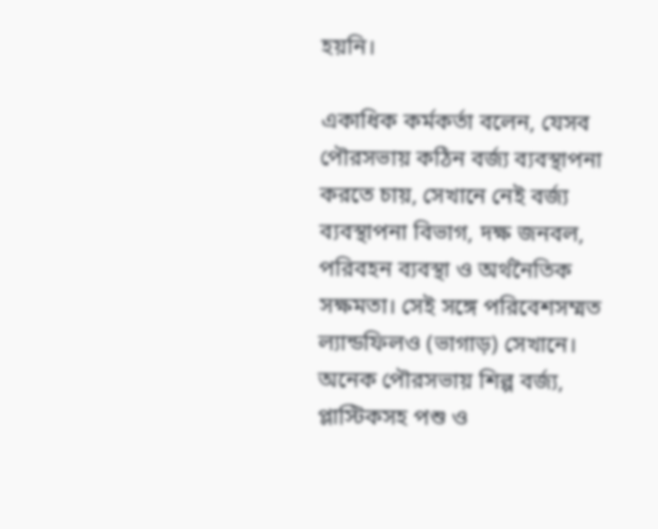হয়নি।

একাধিক কর্মকর্তা বলেন, যেসব পৌরসভায় কঠিন বর্জ্য ব্যবস্থাপনা করতে চায়, সেখানে নেই বর্জ্য ব্যবস্থাপনা বিভাগ, দক্ষ জনবল, পরিবহন ব্যবস্থা ও অর্থনৈতিক সক্ষমতা। সেই সঙ্গে পরিবেশসম্মত ল্যান্ডফিলও (ভাগাড়) সেখানে। অনেক পৌরসভায় শিল্প বর্জ্য, প্লাস্টিকসহ পশু ও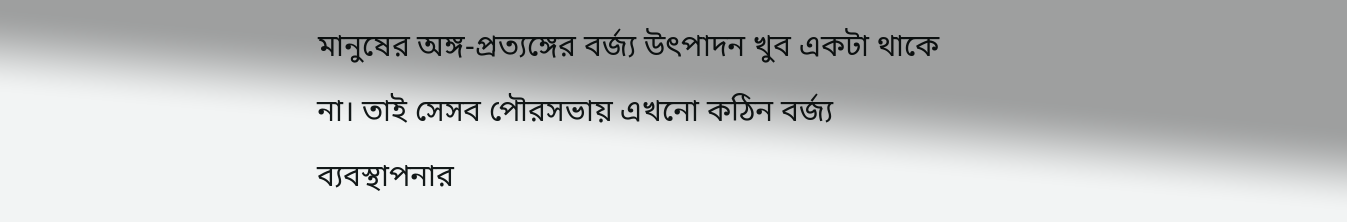মানুষের অঙ্গ-প্রত্যঙ্গের বর্জ্য উৎপাদন খুব একটা থাকে না। তাই সেসব পৌরসভায় এখনো কঠিন বর্জ্য ব্যবস্থাপনার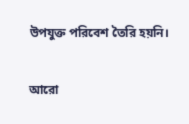উপযুক্ত পরিবেশ তৈরি হয়নি।

আরো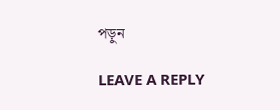পড়ুন

LEAVE A REPLY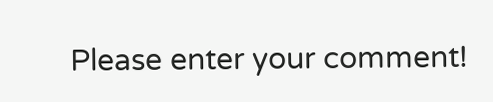Please enter your comment!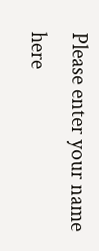Please enter your name here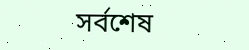সর্বশেষ